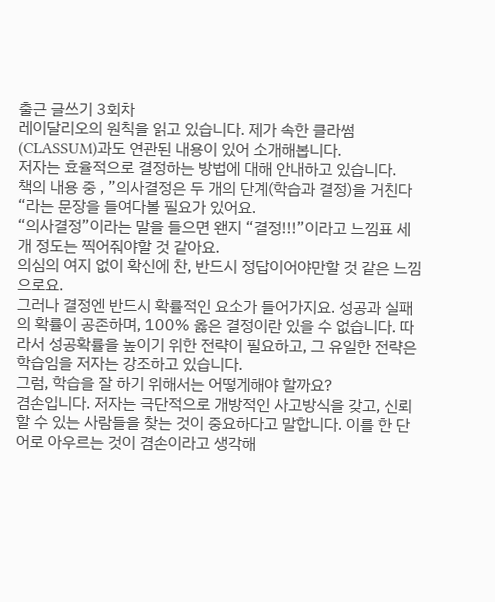출근 글쓰기 3회차
레이달리오의 원칙을 읽고 있습니다. 제가 속한 클라썸(CLASSUM)과도 연관된 내용이 있어 소개해봅니다.
저자는 효율적으로 결정하는 방법에 대해 안내하고 있습니다.
책의 내용 중 , ”의사결정은 두 개의 단계(학습과 결정)을 거친다“라는 문장을 들여다볼 필요가 있어요.
“의사결정”이라는 말을 들으면 왠지 “결정!!!”이라고 느낌표 세 개 정도는 찍어줘야할 것 같아요.
의심의 여지 없이 확신에 찬, 반드시 정답이어야만할 것 같은 느낌으로요.
그러나 결정엔 반드시 확률적인 요소가 들어가지요. 성공과 실패의 확률이 공존하며, 100% 옳은 결정이란 있을 수 없습니다. 따라서 성공확률을 높이기 위한 전략이 필요하고, 그 유일한 전략은 학습임을 저자는 강조하고 있습니다.
그럼, 학습을 잘 하기 위해서는 어떻게해야 할까요?
겸손입니다. 저자는 극단적으로 개방적인 사고방식을 갖고, 신뢰할 수 있는 사람들을 찾는 것이 중요하다고 말합니다. 이를 한 단어로 아우르는 것이 겸손이라고 생각해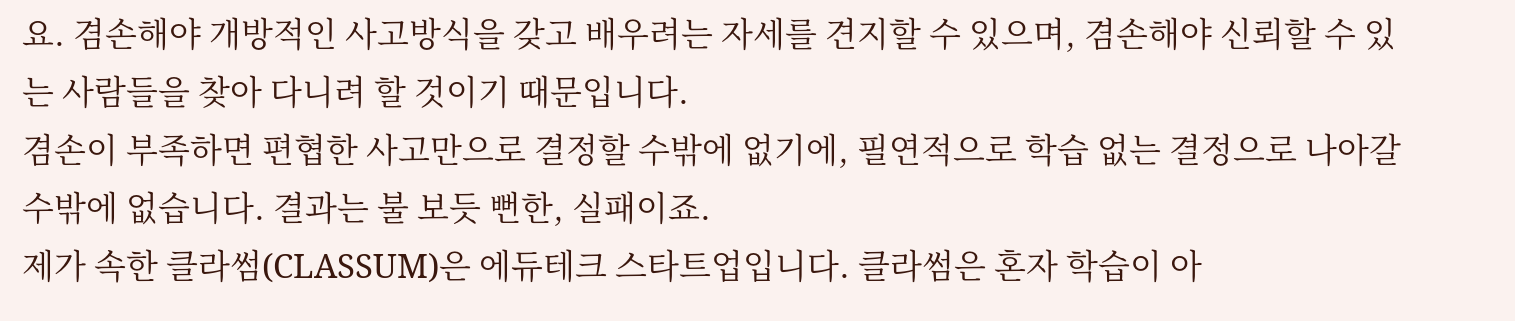요. 겸손해야 개방적인 사고방식을 갖고 배우려는 자세를 견지할 수 있으며, 겸손해야 신뢰할 수 있는 사람들을 찾아 다니려 할 것이기 때문입니다.
겸손이 부족하면 편협한 사고만으로 결정할 수밖에 없기에, 필연적으로 학습 없는 결정으로 나아갈 수밖에 없습니다. 결과는 불 보듯 뻔한, 실패이죠.
제가 속한 클라썸(CLASSUM)은 에듀테크 스타트업입니다. 클라썸은 혼자 학습이 아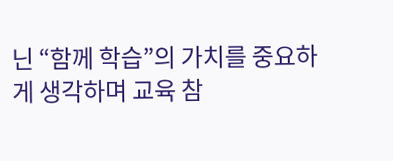닌 “함께 학습”의 가치를 중요하게 생각하며 교육 참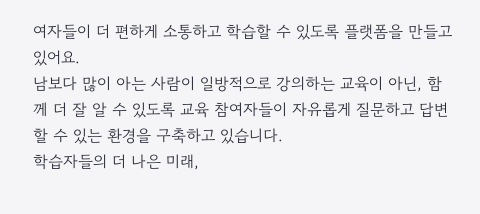여자들이 더 편하게 소통하고 학습할 수 있도록 플랫폼을 만들고 있어요.
남보다 많이 아는 사람이 일방적으로 강의하는 교육이 아닌, 함께 더 잘 알 수 있도록 교육 참여자들이 자유롭게 질문하고 답변할 수 있는 환경을 구축하고 있습니다.
학습자들의 더 나은 미래,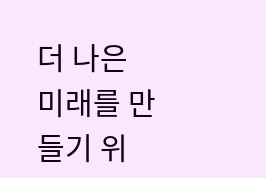더 나은 미래를 만들기 위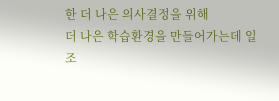한 더 나은 의사결정을 위해
더 나은 학습환경을 만들어가는데 일조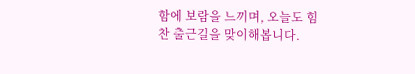함에 보람을 느끼며, 오늘도 힘찬 출근길을 맞이해봅니다.